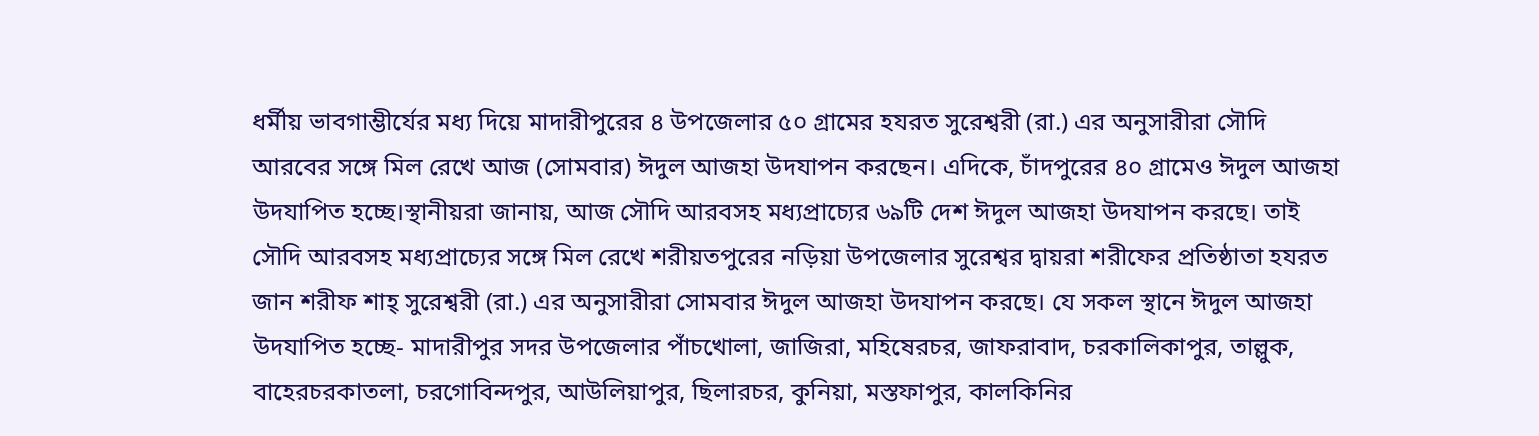ধর্মীয় ভাবগাম্ভীর্যের মধ্য দিয়ে মাদারীপুরের ৪ উপজেলার ৫০ গ্রামের হযরত সুরেশ্বরী (রা.) এর অনুসারীরা সৌদি আরবের সঙ্গে মিল রেখে আজ (সোমবার) ঈদুল আজহা উদযাপন করছেন। এদিকে, চাঁদপুরের ৪০ গ্রামেও ঈদুল আজহা উদযাপিত হচ্ছে।স্থানীয়রা জানায়, আজ সৌদি আরবসহ মধ্যপ্রাচ্যের ৬৯টি দেশ ঈদুল আজহা উদযাপন করছে। তাই সৌদি আরবসহ মধ্যপ্রাচ্যের সঙ্গে মিল রেখে শরীয়তপুরের নড়িয়া উপজেলার সুরেশ্বর দ্বায়রা শরীফের প্রতিষ্ঠাতা হযরত জান শরীফ শাহ্ সুরেশ্বরী (রা.) এর অনুসারীরা সোমবার ঈদুল আজহা উদযাপন করছে। যে সকল স্থানে ঈদুল আজহা উদযাপিত হচ্ছে- মাদারীপুর সদর উপজেলার পাঁচখোলা, জাজিরা, মহিষেরচর, জাফরাবাদ, চরকালিকাপুর, তাল্লুক, বাহেরচরকাতলা, চরগোবিন্দপুর, আউলিয়াপুর, ছিলারচর, কুনিয়া, মস্তফাপুর, কালকিনির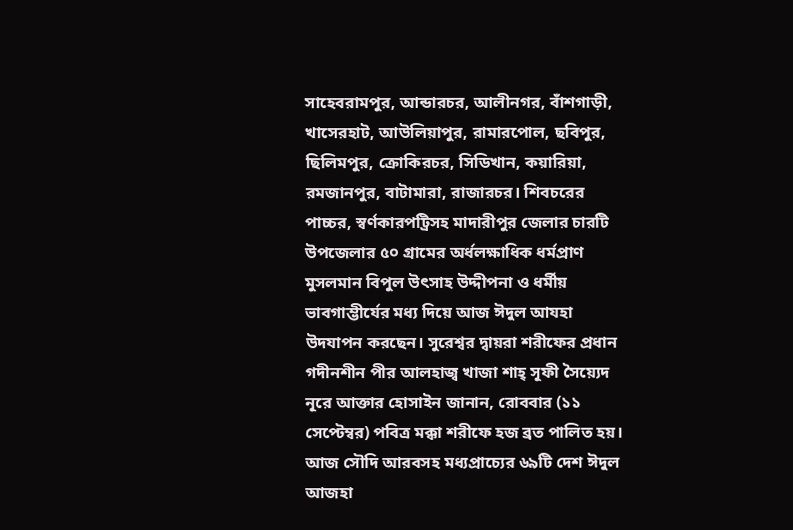সাহেবরামপুর, আন্ডারচর, আলীনগর, বাঁশগাড়ী, খাসেরহাট, আউলিয়াপুর, রামারপোল, ছবিপুর, ছিলিমপুর, ক্রোকিরচর, সিডিখান, কয়ারিয়া, রমজানপুর, বাটামারা, রাজারচর। শিবচরের পাচ্চর, স্বর্ণকারপট্রিসহ মাদারীপুর জেলার চারটি উপজেলার ৫০ গ্রামের অর্ধলক্ষাধিক ধর্মপ্রাণ মুসলমান বিপুল উৎসাহ উদ্দীপনা ও ধর্মীয় ভাবগাম্ভীর্যের মধ্য দিয়ে আজ ঈদুল আযহা উদযাপন করছেন। সুরেশ্বর দ্বায়রা শরীফের প্রধান গদীনশীন পীর আলহাজ্ব খাজা শাহ্ সূফী সৈয়্যেদ নূরে আক্তার হোসাইন জানান, রোববার (১১ সেপ্টেম্বর) পবিত্র মক্কা শরীফে হজ ব্রত পালিত হয়। আজ সৌদি আরবসহ মধ্যপ্রাচ্যের ৬৯টি দেশ ঈদুল আজহা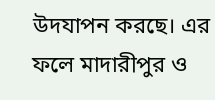উদযাপন করছে। এর ফলে মাদারীপুর ও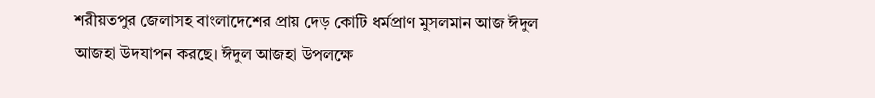শরীয়তপুর জেলাসহ বাংলাদেশের প্রায় দেড় কোটি ধর্মপ্রাণ মুসলমান আজ ঈদুল আজহা উদযাপন করছে। ঈদুল আজহা উপলক্ষে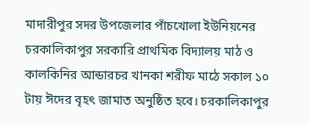মাদারীপুর সদর উপজেলার পাঁচখোলা ইউনিয়নের চরকালিকাপুর সরকারি প্রাথমিক বিদ্যালয় মাঠ ও কালকিনির আন্ডারচর খানকা শরীফ মাঠে সকাল ১০ টায় ঈদের বৃহৎ জামাত অনুষ্ঠিত হবে। চরকালিকাপুর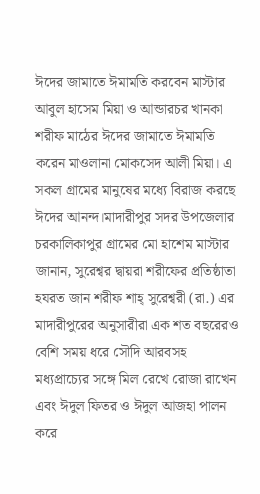ঈদের জামাতে ঈমামতি করবেন মাস্টার আবুল হাসেম মিয়া ও আন্ডারচর খানকা শরীফ মাঠের ঈদের জামাতে ঈমামতি করেন মাওলানা মোকসেদ আলী মিয়া। এ সকল গ্রামের মানুষের মধ্যে বিরাজ করছে ঈদের আনন্দ।মাদারীপুর সদর উপজেলার চরকালিকাপুর গ্রামের মো হাশেম মাস্টার জানান, সুরেশ্বর দ্বায়রা শরীফের প্রতিষ্ঠাতা হযরত জান শরীফ শাহ্ সুরেশ্বরী (রা.) এর মাদারীপুরের অনুসারীরা এক শত বছরেরও বেশি সময় ধরে সৌদি আরবসহ মধ্যপ্রাচ্যের সঙ্গে মিল রেখে রোজা রাখেন এবং ঈদুল ফিতর ও ঈদুল আজহা পালন করে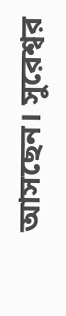আসছেন। সুরেশ্বর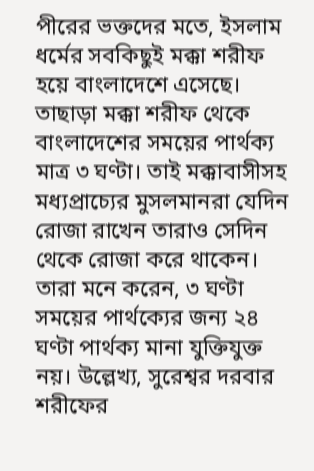পীরের ভক্তদের মতে, ইসলাম ধর্মের সবকিছুই মক্কা শরীফ হয়ে বাংলাদেশে এসেছে। তাছাড়া মক্কা শরীফ থেকে বাংলাদেশের সময়ের পার্থক্য মাত্র ৩ ঘণ্টা। তাই মক্কাবাসীসহ মধ্যপ্রাচ্যের মুসলমানরা যেদিন রোজা রাখেন তারাও সেদিন থেকে রোজা করে থাকেন। তারা মনে করেন, ৩ ঘণ্টা সময়ের পার্থক্যের জন্য ২৪ ঘণ্টা পার্থক্য মানা যুক্তিযুক্ত নয়। উল্লেখ্য, সুরেশ্বর দরবার শরীফের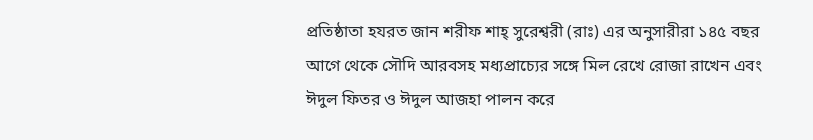প্রতিষ্ঠাতা হযরত জান শরীফ শাহ্ সুরেশ্বরী (রাঃ) এর অনুসারীরা ১৪৫ বছর আগে থেকে সৌদি আরবসহ মধ্যপ্রাচ্যের সঙ্গে মিল রেখে রোজা রাখেন এবং ঈদুল ফিতর ও ঈদুল আজহা পালন করে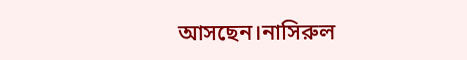আসছেন।নাসিরুল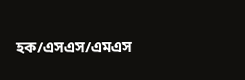হক/এসএস/এমএস